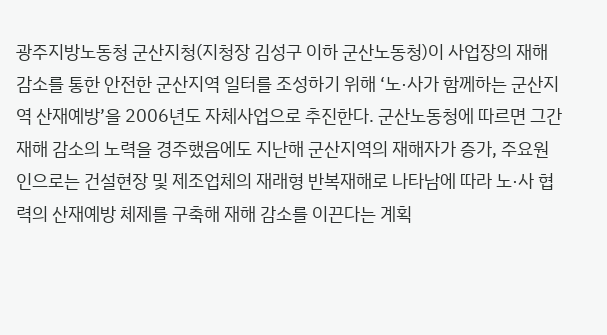광주지방노동청 군산지청(지청장 김성구 이하 군산노동청)이 사업장의 재해 감소를 통한 안전한 군산지역 일터를 조성하기 위해 ‘노·사가 함께하는 군산지역 산재예방’을 2006년도 자체사업으로 추진한다. 군산노동청에 따르면 그간 재해 감소의 노력을 경주했음에도 지난해 군산지역의 재해자가 증가, 주요원인으로는 건설현장 및 제조업체의 재래형 반복재해로 나타남에 따라 노·사 협력의 산재예방 체제를 구축해 재해 감소를 이끈다는 계획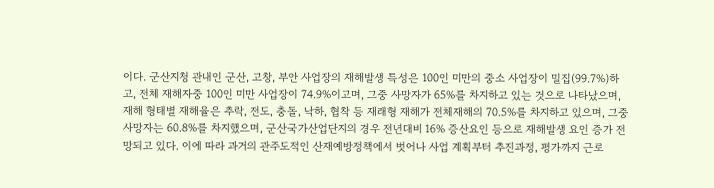이다. 군산지청 관내인 군산, 고창, 부안 사업장의 재해발생 특성은 100인 미만의 중소 사업장이 밀집(99.7%)하고, 전체 재해자중 100인 미만 사업장이 74.9%이고며, 그중 사망자가 65%를 차지하고 있는 것으로 나타났으며, 재해 형태별 재해율은 추락, 전도, 충돌, 낙하, 협착 등 재래형 재해가 전체재해의 70.5%를 차지하고 있으며, 그중 사망자는 60.8%를 차지했으며, 군산국가산업단지의 경우 전년대비 16% 증산요인 등으로 재해발생 요인 증가 전망되고 있다. 이에 따라 과거의 관주도적인 산재예방정책에서 벗어나 사업 계획부터 추진과정, 평가까지 근로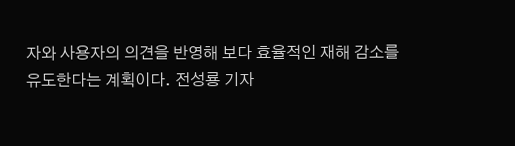자와 사용자의 의견을 반영해 보다 효율적인 재해 감소를 유도한다는 계획이다. 전성룡 기자